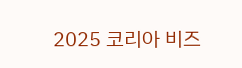2025 코리아 비즈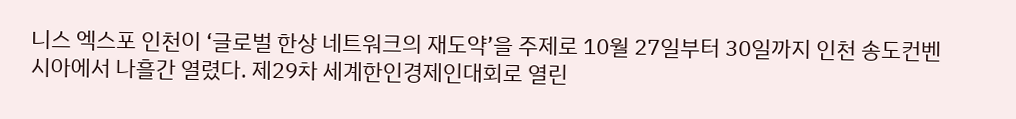니스 엑스포 인천이 ‘글로벌 한상 네트워크의 재도약’을 주제로 10월 27일부터 30일까지 인천 송도컨벤시아에서 나흘간 열렸다. 제29차 세계한인경제인대회로 열린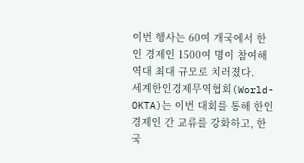이번 행사는 60여 개국에서 한인 경제인 1500여 명이 참여해 역대 최대 규모로 치러졌다.
세계한인경제무역협회(World-OKTA)는 이번 대회를 통해 한인 경제인 간 교류를 강화하고, 한국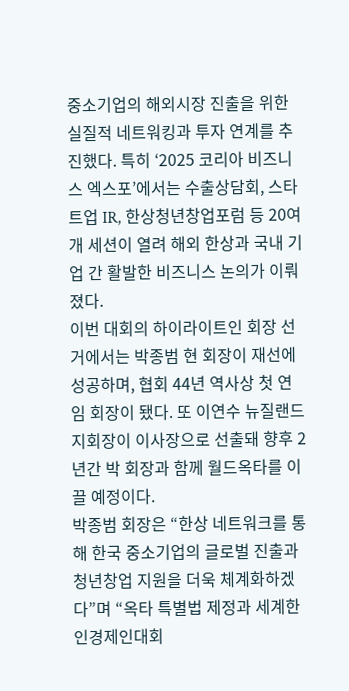중소기업의 해외시장 진출을 위한 실질적 네트워킹과 투자 연계를 추진했다. 특히 ‘2025 코리아 비즈니스 엑스포’에서는 수출상담회, 스타트업 IR, 한상청년창업포럼 등 20여 개 세션이 열려 해외 한상과 국내 기업 간 활발한 비즈니스 논의가 이뤄졌다.
이번 대회의 하이라이트인 회장 선거에서는 박종범 현 회장이 재선에 성공하며, 협회 44년 역사상 첫 연임 회장이 됐다. 또 이연수 뉴질랜드지회장이 이사장으로 선출돼 향후 2년간 박 회장과 함께 월드옥타를 이끌 예정이다.
박종범 회장은 “한상 네트워크를 통해 한국 중소기업의 글로벌 진출과 청년창업 지원을 더욱 체계화하겠다”며 “옥타 특별법 제정과 세계한인경제인대회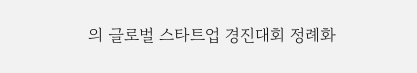의 글로벌 스타트업 경진대회 정례화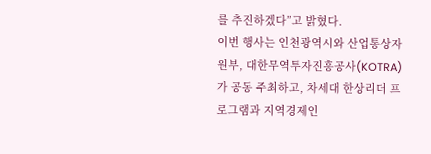를 추진하겠다”고 밝혔다.
이번 행사는 인천광역시와 산업통상자원부, 대한무역투자진흥공사(KOTRA)가 공동 주최하고, 차세대 한상리더 프로그램과 지역경제인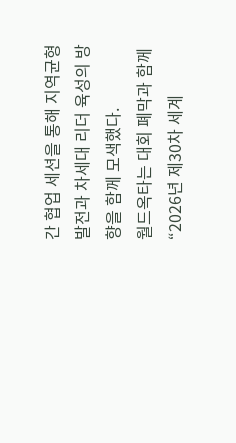간 협업 세션을 통해 지역균형 발전과 차세대 리더 육성의 방향을 함께 모색했다.
월드옥타는 대회 폐막과 함께 “2026년 제30차 세계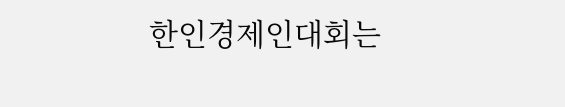한인경제인대회는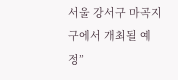서울 강서구 마곡지구에서 개최될 예정”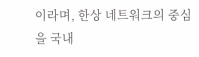이라며, 한상 네트워크의 중심을 국내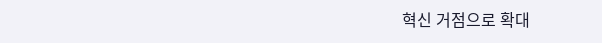혁신 거점으로 확대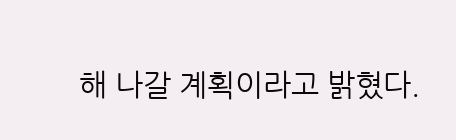해 나갈 계획이라고 밝혔다.